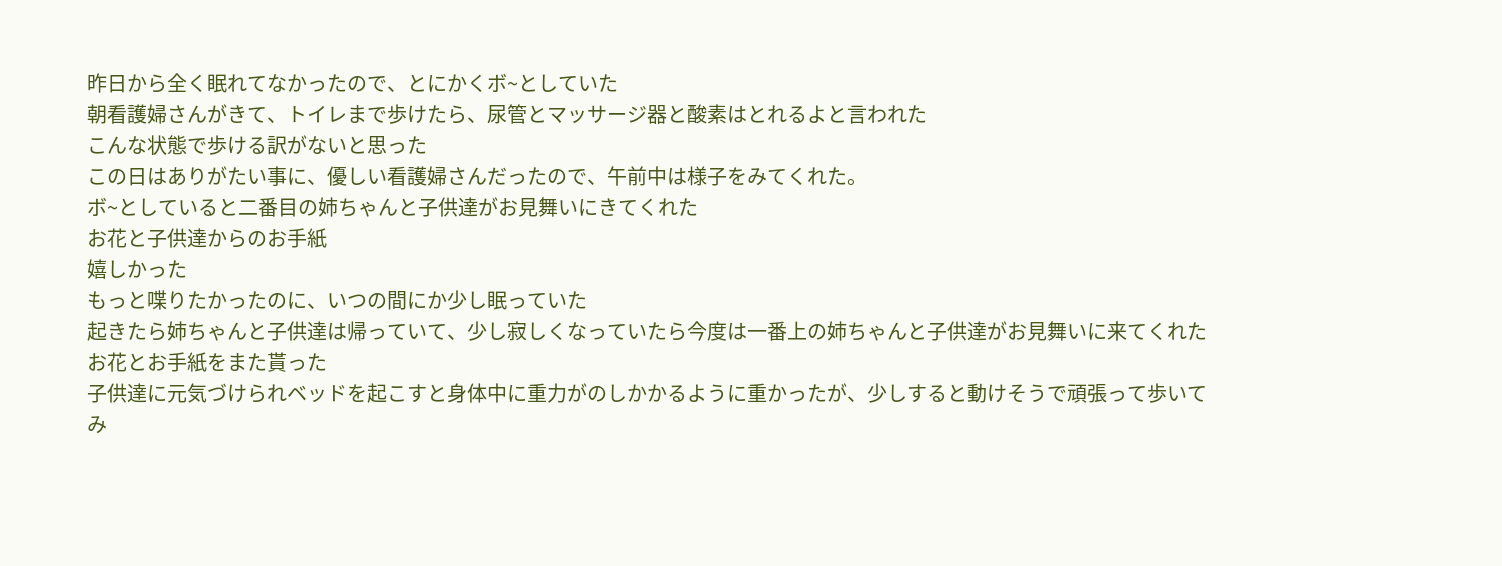昨日から全く眠れてなかったので、とにかくボ~としていた
朝看護婦さんがきて、トイレまで歩けたら、尿管とマッサージ器と酸素はとれるよと言われた
こんな状態で歩ける訳がないと思った
この日はありがたい事に、優しい看護婦さんだったので、午前中は様子をみてくれた。
ボ~としていると二番目の姉ちゃんと子供達がお見舞いにきてくれた
お花と子供達からのお手紙
嬉しかった
もっと喋りたかったのに、いつの間にか少し眠っていた
起きたら姉ちゃんと子供達は帰っていて、少し寂しくなっていたら今度は一番上の姉ちゃんと子供達がお見舞いに来てくれた
お花とお手紙をまた貰った
子供達に元気づけられベッドを起こすと身体中に重力がのしかかるように重かったが、少しすると動けそうで頑張って歩いてみ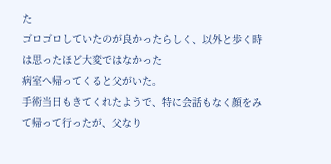た
ゴロゴロしていたのが良かったらしく、以外と歩く時は思ったほど大変ではなかった
病室へ帰ってくると父がいた。
手術当日もきてくれたようで、特に会話もなく顔をみて帰って行ったが、父なり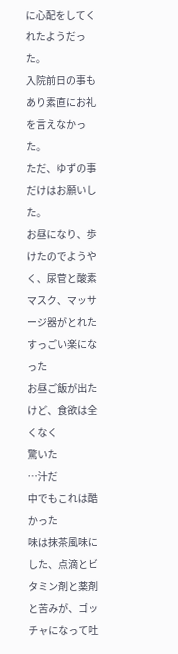に心配をしてくれたようだった。
入院前日の事もあり素直にお礼を言えなかった。
ただ、ゆずの事だけはお願いした。
お昼になり、歩けたのでようやく、尿菅と酸素マスク、マッサージ器がとれた
すっごい楽になった
お昼ご飯が出たけど、食欲は全くなく
驚いた
…汁だ
中でもこれは酷かった
味は抹茶風味にした、点滴とビタミン剤と薬剤と苦みが、ゴッチャになって吐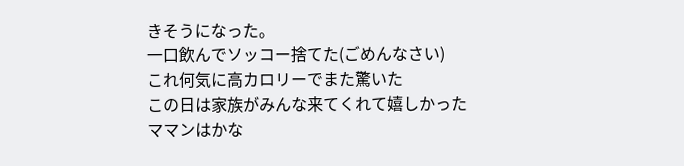きそうになった。
一口飲んでソッコー捨てた(ごめんなさい)
これ何気に高カロリーでまた驚いた
この日は家族がみんな来てくれて嬉しかった
ママンはかな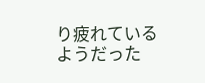り疲れているようだった